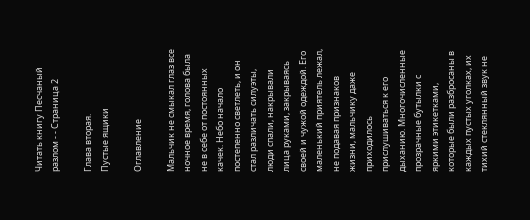Читать книгу Песчаный разлом - - Страница 2

Глава вторая.
Пустые ящики

Оглавление

Мальчик не смыкал глаз все ночное время, голова была не в себе от постоянных качек. Небо начало постепенно светлеть, и он стал различать силуэты, люди спали, накрывали лица руками, закрываясь своей и чужой одеждой. Его маленький приятель лежал, не подавая признаков жизни, мальчику даже приходилось прислушиваться к его дыханию. Многочисленные прозрачные бутылки с яркими этикетками, которые были разбросаны в каждых пустых уголках, их тихий стеклянный звук не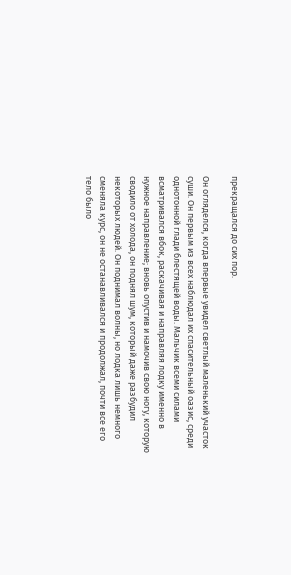прекращался до сих пор.

Он огляделся, когда впервые увидел светлый маленький участок суши. Он первым из всех наблюдал их спасительный оазис, среди однотонной глади блестящей воды. Мальчик всеми силами всматривался вбок, раскачивая и направляя лодку именно в нужное направление; вновь опустив и намочив свою ногу, которую сводило от холода, он поднял шум, который даже разбудил некоторых людей. Он поднимал волны, но лодка лишь немного сменяла курс, он не останавливался и продолжал, почти все его тело было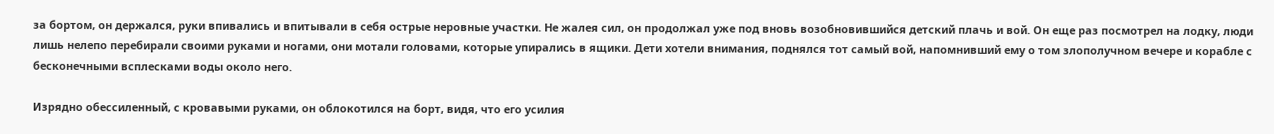за бортом, он держался, руки впивались и впитывали в себя острые неровные участки. Не жалея сил, он продолжал уже под вновь возобновившийся детский плачь и вой. Он еще раз посмотрел на лодку, люди лишь нелепо перебирали своими руками и ногами, они мотали головами, которые упирались в ящики. Дети хотели внимания, поднялся тот самый вой, напомнивший ему о том злополучном вечере и корабле с бесконечными всплесками воды около него.

Изрядно обессиленный, с кровавыми руками, он облокотился на борт, видя, что его усилия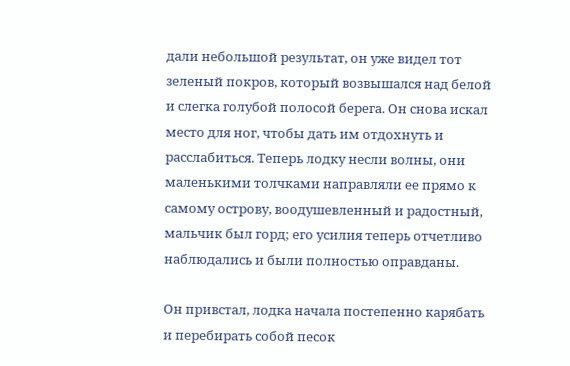дали небольшой результат, он уже видел тот зеленый покров, который возвышался над белой и слегка голубой полосой берега. Он снова искал место для ног, чтобы дать им отдохнуть и расслабиться. Теперь лодку несли волны, они маленькими толчками направляли ее прямо к самому острову, воодушевленный и радостный, мальчик был горд; его усилия теперь отчетливо наблюдались и были полностью оправданы.

Он привстал, лодка начала постепенно карябать и перебирать собой песок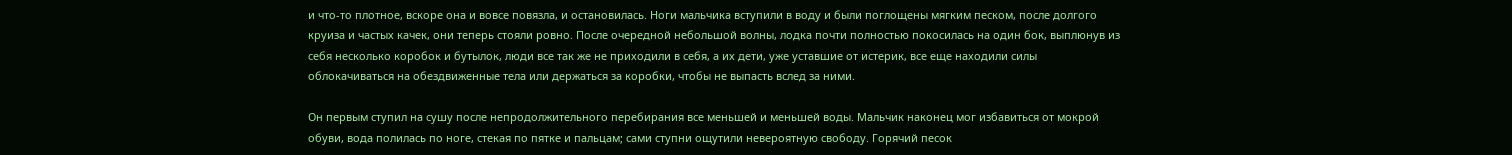и что-то плотное, вскоре она и вовсе повязла, и остановилась. Ноги мальчика вступили в воду и были поглощены мягким песком, после долгого круиза и частых качек, они теперь стояли ровно. После очередной небольшой волны, лодка почти полностью покосилась на один бок, выплюнув из себя несколько коробок и бутылок, люди все так же не приходили в себя, а их дети, уже уставшие от истерик, все еще находили силы облокачиваться на обездвиженные тела или держаться за коробки, чтобы не выпасть вслед за ними.

Он первым ступил на сушу после непродолжительного перебирания все меньшей и меньшей воды. Мальчик наконец мог избавиться от мокрой обуви, вода полилась по ноге, стекая по пятке и пальцам; сами ступни ощутили невероятную свободу. Горячий песок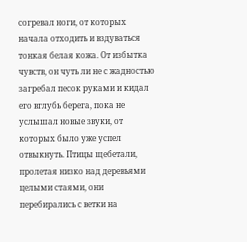согревал ноги, от которых начала отходить и вздуваться тонкая белая кожа. От избытка чувств, он чуть ли не с жадностью загребал песок руками и кидал его вглубь берега, пока не услышал новые звуки, от которых было уже успел отвыкнуть. Птицы щебетали, пролетая низко над деревьями целыми стаями, они перебирались с ветки на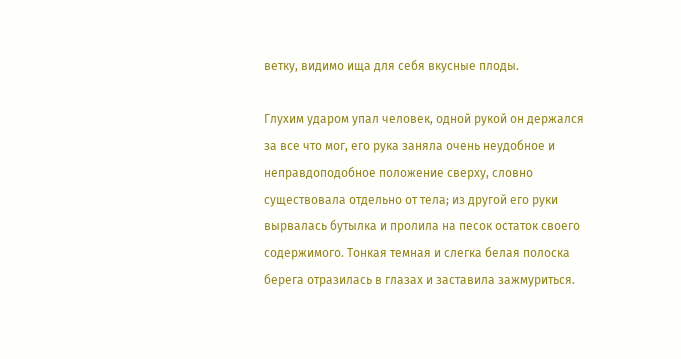ветку, видимо ища для себя вкусные плоды.

Глухим ударом упал человек, одной рукой он держался за все что мог, его рука заняла очень неудобное и неправдоподобное положение сверху, словно существовала отдельно от тела; из другой его руки вырвалась бутылка и пролила на песок остаток своего содержимого. Тонкая темная и слегка белая полоска берега отразилась в глазах и заставила зажмуриться.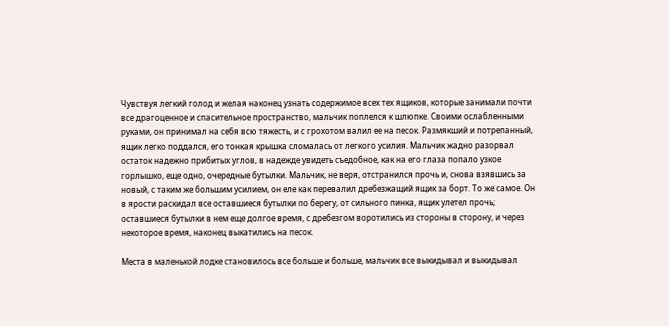Чувствуя легкий голод и желая наконец узнать содержимое всех тех ящиков, которые занимали почти все драгоценное и спасительное пространство, мальчик поплелся к шлюпке. Своими ослабленными руками, он принимал на себя всю тяжесть, и с грохотом валил ее на песок. Размякший и потрепанный, ящик легко поддался, его тонкая крышка сломалась от легкого усилия. Мальчик жадно разорвал остаток надежно прибитых углов, в надежде увидеть съедобное, как на его глаза попало узкое горлышко, еще одно, очередные бутылки. Мальчик, не веря, отстранился прочь и, снова взявшись за новый, с таким же большим усилием, он еле как перевалил дребезжащий ящик за борт. То же самое. Он в ярости раскидал все оставшиеся бутылки по берегу, от сильного пинка, ящик улетел прочь; оставшиеся бутылки в нем еще долгое время, с дребезгом воротились из стороны в сторону, и через некоторое время, наконец выкатились на песок.

Места в маленькой лодке становилось все больше и больше, мальчик все выкидывал и выкидывал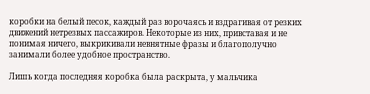коробки на белый песок, каждый раз ворочаясь и вздрагивая от резких движений нетрезвых пассажиров. Некоторые из них, привставая и не понимая ничего, выкрикивали невнятные фразы и благополучно занимали более удобное пространство.

Лишь когда последняя коробка была раскрыта, у мальчика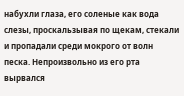набухли глаза, его соленые как вода слезы, проскальзывая по щекам, стекали и пропадали среди мокрого от волн песка. Непроизвольно из его рта вырвался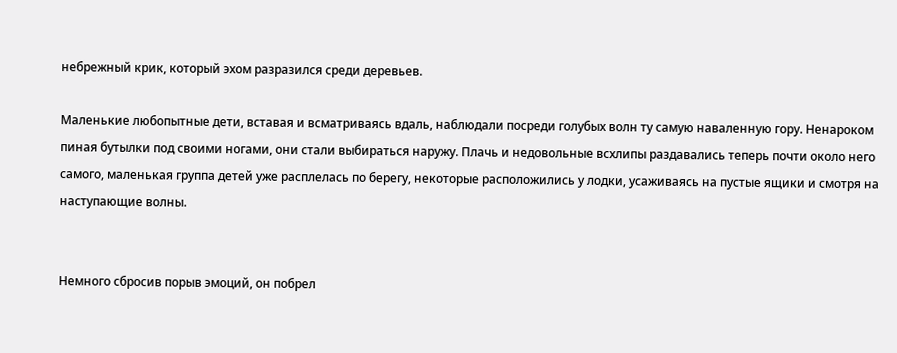небрежный крик, который эхом разразился среди деревьев.

Маленькие любопытные дети, вставая и всматриваясь вдаль, наблюдали посреди голубых волн ту самую наваленную гору. Ненароком пиная бутылки под своими ногами, они стали выбираться наружу. Плачь и недовольные всхлипы раздавались теперь почти около него самого, маленькая группа детей уже расплелась по берегу, некоторые расположились у лодки, усаживаясь на пустые ящики и смотря на наступающие волны.


Немного сбросив порыв эмоций, он побрел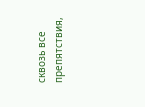сквозь все препятствия,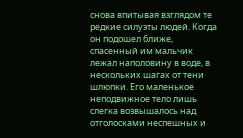снова впитывая взглядом те редкие силуэты людей. Когда он подошел ближе, спасенный им мальчик лежал наполовину в воде, в нескольких шагах от тени шлюпки. Его маленькое неподвижное тело лишь слегка возвышалось над отголосками неспешных и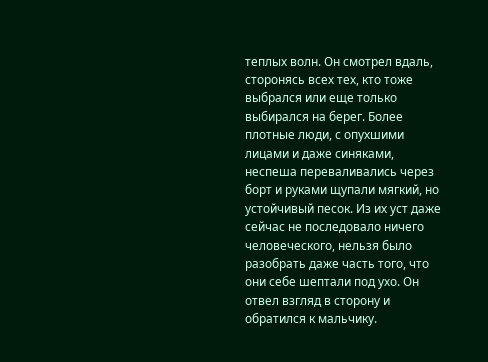теплых волн. Он смотрел вдаль, сторонясь всех тех, кто тоже выбрался или еще только выбирался на берег. Более плотные люди, с опухшими лицами и даже синяками, неспеша переваливались через борт и руками щупали мягкий, но устойчивый песок. Из их уст даже сейчас не последовало ничего человеческого, нельзя было разобрать даже часть того, что они себе шептали под ухо. Он отвел взгляд в сторону и обратился к мальчику.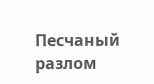Песчаный разлом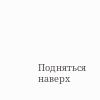Подняться наверх